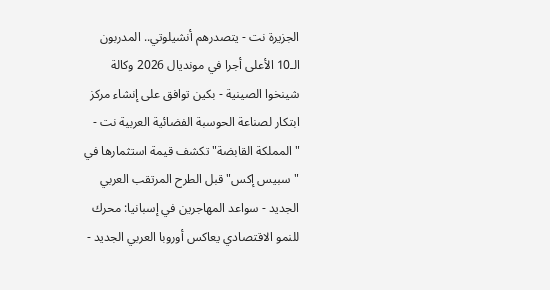الجزيرة نت - يتصدرهم أنشيلوتي.. المدربون الـ10 الأعلى أجرا في مونديال 2026 وكالة شينخوا الصينية - بكين توافق على إنشاء مركز ابتكار لصناعة الحوسبة الفضائية العربية نت - "المملكة القابضة" تكشف قيمة استثمارها في "سبيس إكس" قبل الطرح المرتقب العربي الجديد - سواعد المهاجرين في إسبانيا: محرك للنمو الاقتصادي يعاكس أوروبا العربي الجديد -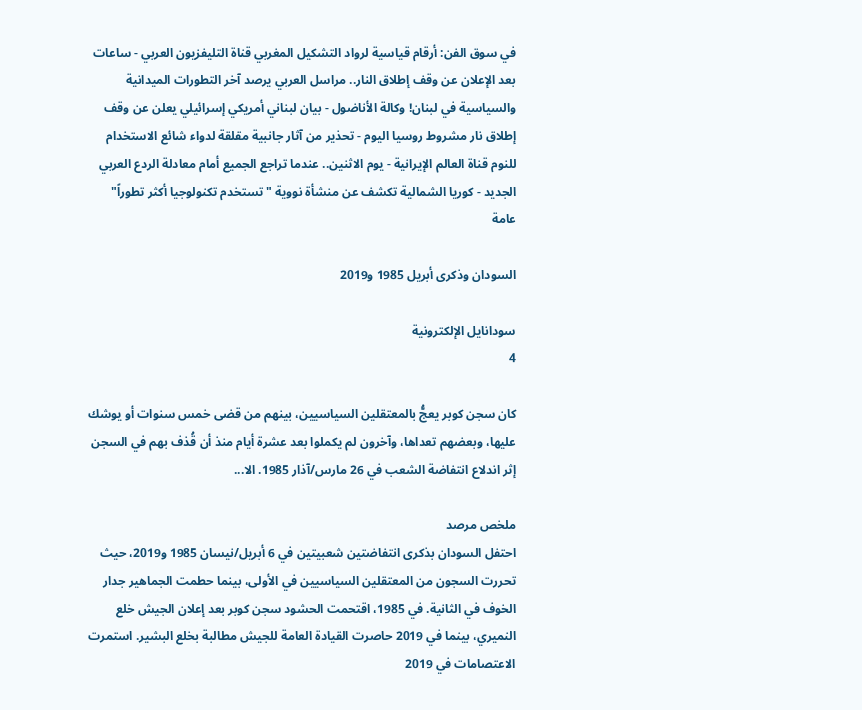في سوق الفن: أرقام قياسية لرواد التشكيل المغربي قناة التليفزيون العربي - ساعات بعد الإعلان عن وقف إطلاق النار.. مراسل العربي يرصد آخر التطورات الميدانية والسياسية في لبنان! وكالة الأناضول - بيان لبناني أمريكي إسرائيلي يعلن عن وقف إطلاق نار مشروط روسيا اليوم - تحذير من آثار جانبية مقلقة لدواء شائع الاستخدام للنوم قناة العالم الإيرانية - يوم الاثنين.. عندما تراجع الجميع أمام معادلة الردع العربي الجديد - كوريا الشمالية تكشف عن منشأة نووية "تستخدم تكنولوجيا أكثر تطوراً"
عامة

السودان وذكرى أبريل 1985 و2019

سودانايل الإلكترونية
4

كان سجن كوبر يعجُّ بالمعتقلين السياسيين، بينهم من قضى خمس سنوات أو يوشك عليها، وبعضهم تعداها، وآخرون لم يكملوا بعد عشرة أيام منذ أن قُذف بهم في السجن إثر اندلاع انتفاضة الشعب في 26 مارس/آذار 1985. الا...

ملخص مرصد
احتفل السودان بذكرى انتفاضتين شعبيتين في 6 أبريل/نيسان 1985 و2019، حيث تحررت السجون من المعتقلين السياسيين في الأولى، بينما حطمت الجماهير جدار الخوف في الثانية. في 1985، اقتحمت الحشود سجن كوبر بعد إعلان الجيش خلع النميري، بينما في 2019 حاصرت القيادة العامة للجيش مطالبة بخلع البشير. استمرت الاعتصامات في 2019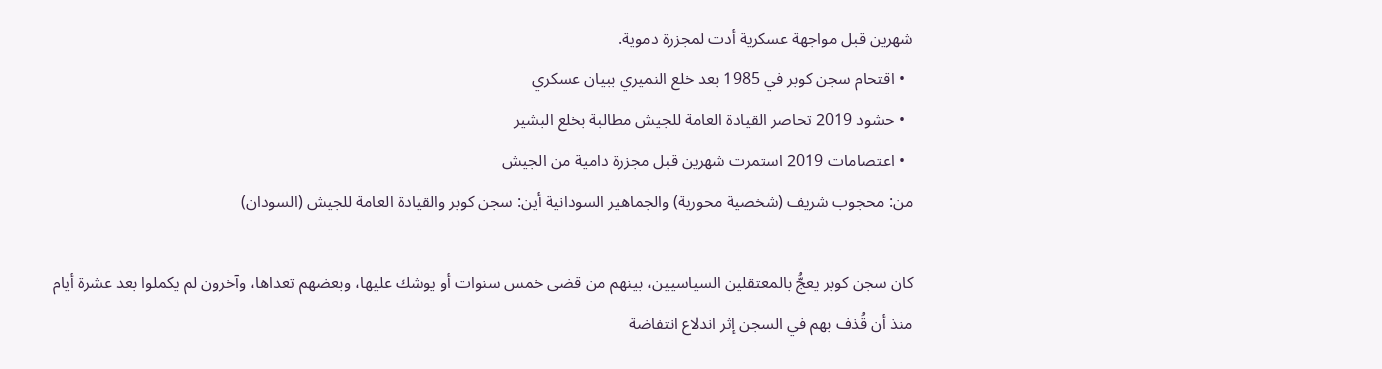شهرين قبل مواجهة عسكرية أدت لمجزرة دموية.
  • اقتحام سجن كوبر في 1985 بعد خلع النميري ببيان عسكري
  • حشود 2019 تحاصر القيادة العامة للجيش مطالبة بخلع البشير
  • اعتصامات 2019 استمرت شهرين قبل مجزرة دامية من الجيش
من: محجوب شريف (شخصية محورية) والجماهير السودانية أين: سجن كوبر والقيادة العامة للجيش (السودان)

كان سجن كوبر يعجُّ بالمعتقلين السياسيين، بينهم من قضى خمس سنوات أو يوشك عليها، وبعضهم تعداها، وآخرون لم يكملوا بعد عشرة أيام منذ أن قُذف بهم في السجن إثر اندلاع انتفاضة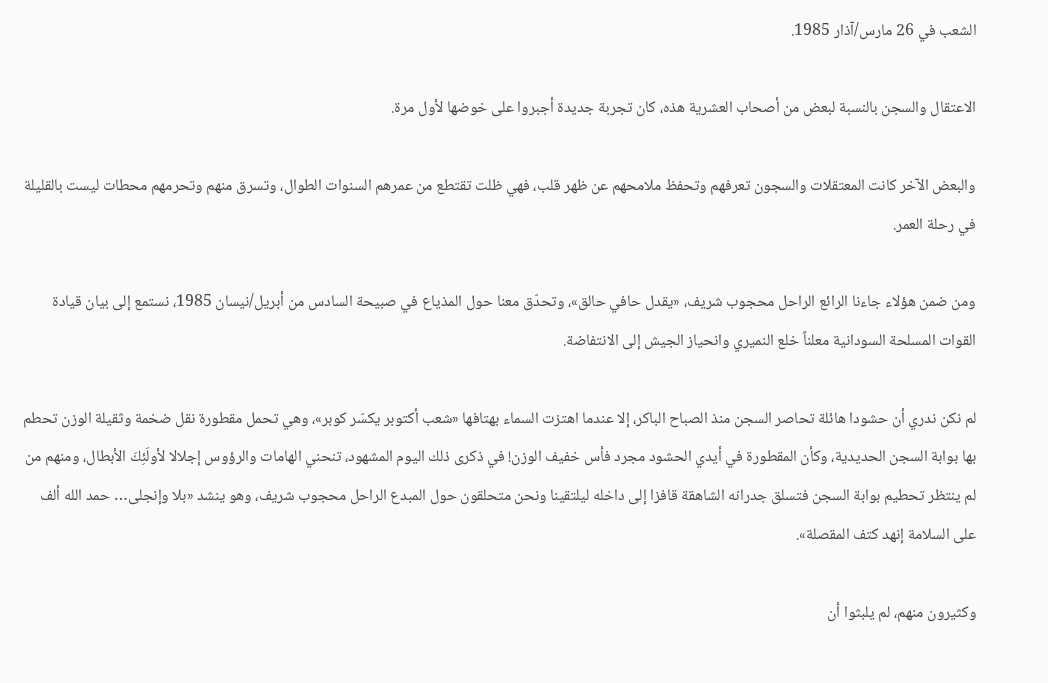الشعب في 26 مارس/آذار 1985.

الاعتقال والسجن بالنسبة لبعض من أصحاب العشرية هذه، كان تجربة جديدة أجبروا على خوضها لأول مرة.

والبعض الآخر كانت المعتقلات والسجون تعرفهم وتحفظ ملامحهم عن ظهر قلب، فهي ظلت تقتطع من عمرهم السنوات الطوال، وتسرق منهم وتحرمهم محطات ليست بالقليلة في رحلة العمر.

ومن ضمن هؤلاء جاءنا الرائع الراحل محجوب شريف، «يقدل حافي حالق»، وتحدّق معنا حول المذياع في صبيحة السادس من أبريل/نيسان 1985، نستمع إلى بيان قيادة القوات المسلحة السودانية معلناً خلع النميري وانحياز الجيش إلى الانتفاضة.

لم نكن ندري أن حشودا هائلة تحاصر السجن منذ الصباح الباكر، إلا عندما اهتزت السماء بهتافها «شعب أكتوبر يكسّر كوبر»، وهي تحمل مقطورة نقل ضخمة وثقيلة الوزن تحطم بها بوابة السجن الحديدية، وكأن المقطورة في أيدي الحشود مجرد فأس خفيف الوزن! في ذكرى ذلك اليوم المشهود، تنحني الهامات والرؤوس إجلالا لأولَئِكَ الأبطال، ومنهم من لم ينتظر تحطيم بوابة السجن فتسلق جدرانه الشاهقة قافزا إلى داخله ليلتقينا ونحن متحلقون حول المبدع الراحل محجوب شريف، وهو ينشد «بلا وإنجلى… حمد الله ألف على السلامة إنهد كتف المقصلة».

وكثيرون منهم، لم يلبثوا أن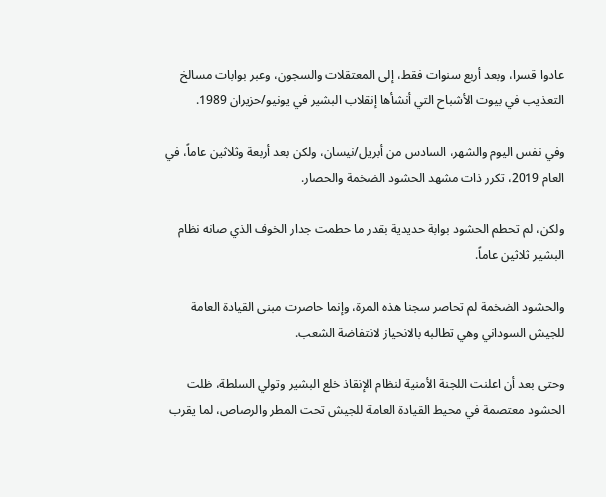عادوا قسرا، وبعد أربع سنوات فقط، إلى المعتقلات والسجون، وعبر بوابات مسالخ التعذيب في بيوت الأشباح التي أنشأها إنقلاب البشير في يونيو/حزيران 1989.

وفي نفس اليوم والشهر، السادس من أبريل/نيسان، ولكن بعد أربعة وثلاثين عاماً، في العام 2019، تكرر ذات مشهد الحشود الضخمة والحصار.

ولكن، لم تحطم الحشود بوابة حديدية بقدر ما حطمت جدار الخوف الذي صانه نظام البشير ثلاثين عاماً.

والحشود الضخمة لم تحاصر سجنا هذه المرة، وإنما حاصرت مبنى القيادة العامة للجيش السوداني وهي تطالبه بالانحياز لانتفاضة الشعب.

وحتى بعد أن اعلنت اللجنة الأمنية لنظام الإنقاذ خلع البشير وتولي السلطة، ظلت الحشود معتصمة في محيط القيادة العامة للجيش تحت المطر والرصاص، لما يقرب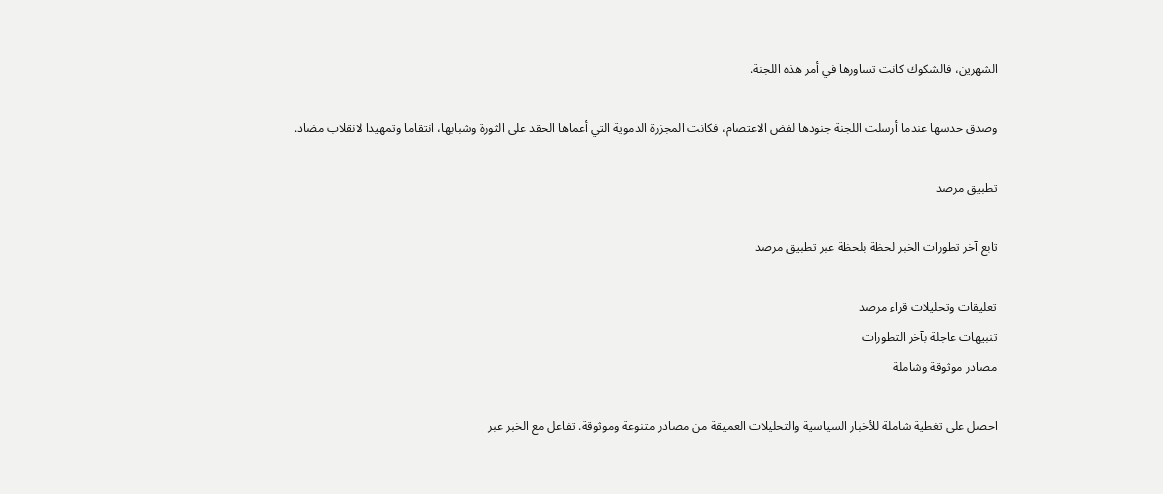الشهرين، فالشكوك كانت تساورها في أمر هذه اللجنة.

وصدق حدسها عندما أرسلت اللجنة جنودها لفض الاعتصام، فكانت المجزرة الدموية التي أعماها الحقد على الثورة وشبابها، انتقاما وتمهيدا لانقلاب مضاد.

تطبيق مرصد

تابع آخر تطورات الخبر لحظة بلحظة عبر تطبيق مرصد

تعليقات وتحليلات قراء مرصد
تنبيهات عاجلة بآخر التطورات
مصادر موثوقة وشاملة

احصل على تغطية شاملة للأخبار السياسية والتحليلات العميقة من مصادر متنوعة وموثوقة. تفاعل مع الخبر عبر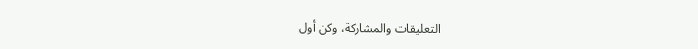التعليقات والمشاركة، وكن أول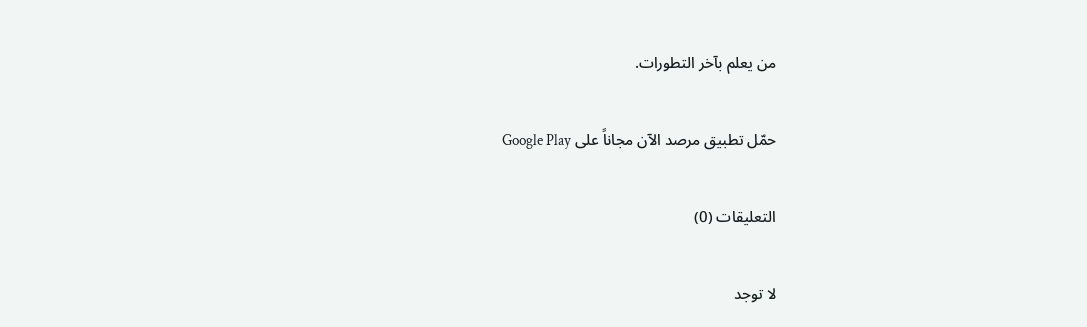من يعلم بآخر التطورات.

حمّل تطبيق مرصد الآن مجاناً على Google Play

التعليقات (0)

لا توجد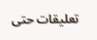تعليقات حتى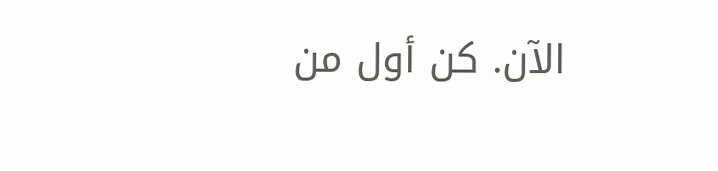الآن. كن أول من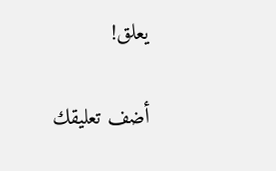يعلق!

أضف تعليقك